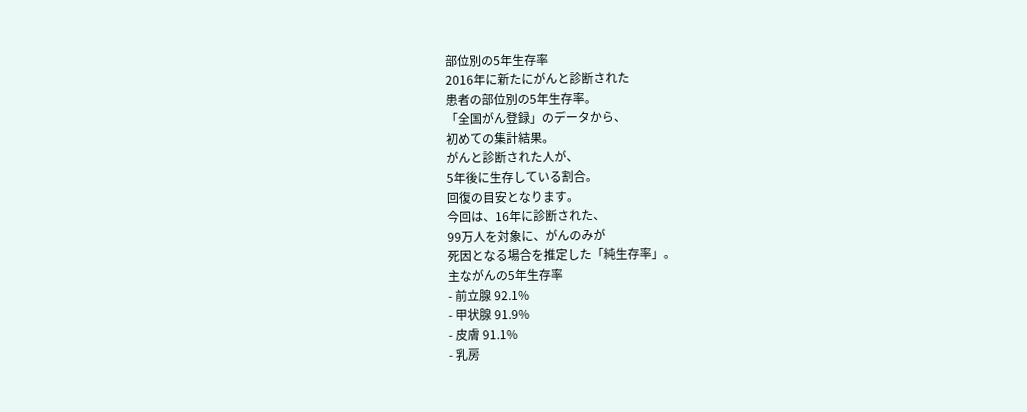部位別の5年生存率
2016年に新たにがんと診断された
患者の部位別の5年生存率。
「全国がん登録」のデータから、
初めての集計結果。
がんと診断された人が、
5年後に生存している割合。
回復の目安となります。
今回は、16年に診断された、
99万人を対象に、がんのみが
死因となる場合を推定した「純生存率」。
主ながんの5年生存率
- 前立腺 92.1%
- 甲状腺 91.9%
- 皮膚 91.1%
- 乳房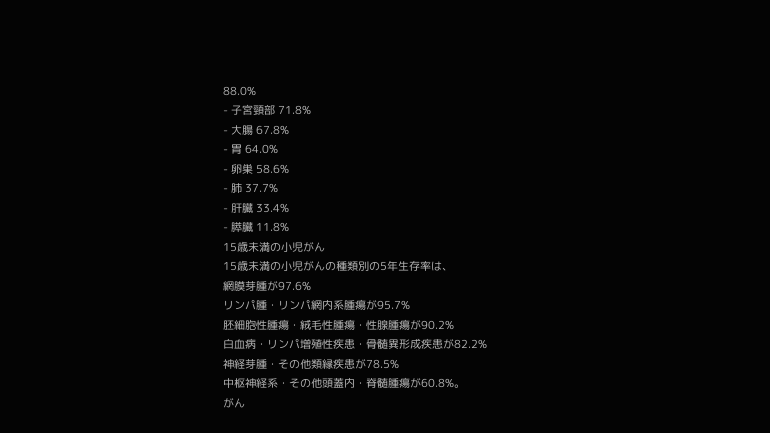88.0%
- 子宮頸部 71.8%
- 大腸 67.8%
- 胃 64.0%
- 卵巣 58.6%
- 肺 37.7%
- 肝臓 33.4%
- 膵臓 11.8%
15歳未満の小児がん
15歳未満の小児がんの種類別の5年生存率は、
網膜芽腫が97.6%
リンパ腫・リンパ網内系腫瘍が95.7%
胚細胞性腫瘍・絨毛性腫瘍・性腺腫瘍が90.2%
白血病・リンパ増殖性疾患・骨髄異形成疾患が82.2%
神経芽腫・その他類縁疾患が78.5%
中枢神経系・その他頭蓋内・脊髄腫瘍が60.8%。
がん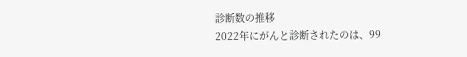診断数の推移
2022年にがんと診断されたのは、99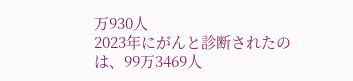万930人
2023年にがんと診断されたのは、99万3469人